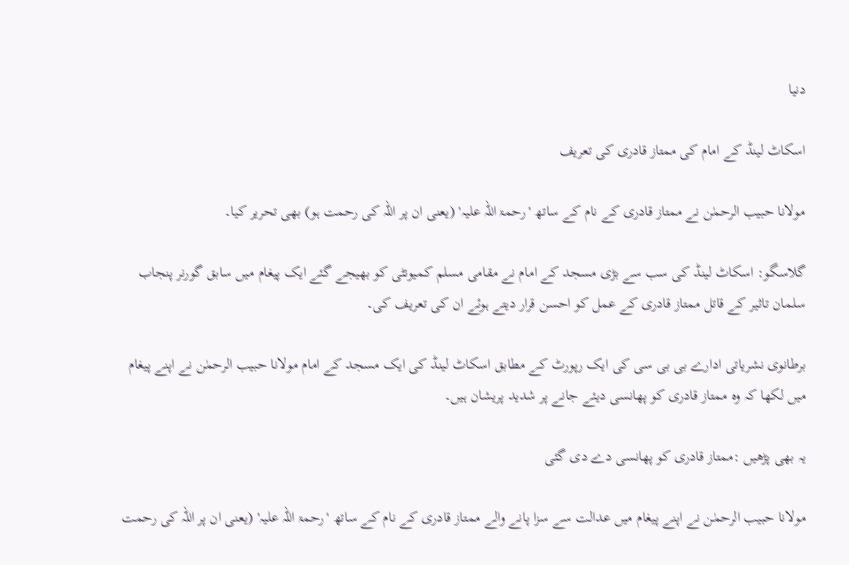دنیا

اسکاٹ لینڈ کے امام کی ممتاز قادری کی تعریف

مولانا حبیب الرحمٰن نے ممتاز قادری کے نام کے ساتھ 'رحمۃ اللہ علیہ' (یعنی ان پر اللہ کی رحمت ہو) بھی تحریر کیا۔

گلاسگو: اسکاٹ لینڈ کی سب سے بڑی مسجد کے امام نے مقامی مسلم کمیونٹی کو بھیجے گئے ایک پیغام میں سابق گورنر پنجاب سلمان تاثیر کے قاتل ممتاز قادری کے عمل کو احسن قرار دیتے ہوئے ان کی تعریف کی۔

برطانوی نشریاتی ادارے بی بی سی کی ایک رپورٹ کے مطابق اسکاٹ لینڈ کی ایک مسجد کے امام مولانا حبیب الرحمٰن نے اپنے پیغام میں لکھا کہ وہ ممتاز قادری کو پھانسی دیئے جانے پر شدید پریشان ہیں۔

یہ بھی پڑھیں :ممتاز قادری کو پھانسی دے دی گئی

مولانا حبیب الرحمٰن نے اپنے پیغام میں عدالت سے سزا پانے والے ممتاز قادری کے نام کے ساتھ 'رحمۃ اللہ علیہ' (یعنی ان پر اللہ کی رحمت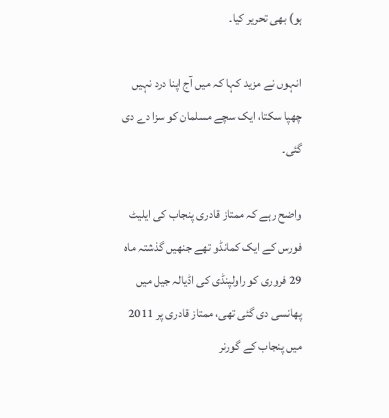ہو) بھی تحریر کیا۔

انہوں نے مزید کہا کہ میں آج اپنا درد نہیں چھپا سکتا، ایک سچے مسلمان کو سزا دے دی گئی۔

واضح رہے کہ ممتاز قادری پنجاب کی ایلیٹ فورس کے ایک کمانڈو تھے جنھیں گذشتہ ماہ 29 فروری کو راولپنڈی کی اڈیالہ جیل میں پھانسی دی گئی تھی، ممتاز قادری پر 2011 میں پنجاب کے گورنر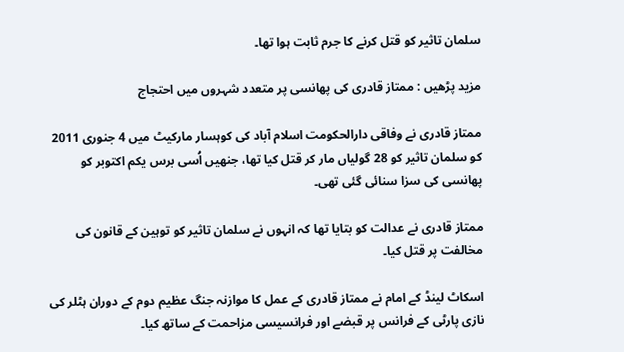سلمان تاثیر کو قتل کرنے کا جرم ثابت ہوا تھا۔

مزید پڑھیں : ممتاز قادری کی پھانسی پر متعدد شہروں میں احتجاج

ممتاز قادری نے وفاقی دارالحکومت اسلام آباد کی کوہسار مارکیٹ میں 4 جنوری 2011 کو سلمان تاثیر کو 28 گولیاں مار کر قتل کیا تھا، جنھیں اُسی برس یکم اکتوبر کو پھانسی کی سزا سنائی گئی تھی۔

ممتاز قادری نے عدالت کو بتایا تھا کہ انہوں نے سلمان تاثیر کو توہین کے قانون کی مخالفت پر قتل کیا۔

اسکاٹ لینڈ کے امام نے ممتاز قادری کے عمل کا موازنہ جنگ عظیم دوم کے دوران ہٹلر کی نازی پارٹی کے فرانس پر قبضے اور فرانسیسی مزاحمت کے ساتھ کیا۔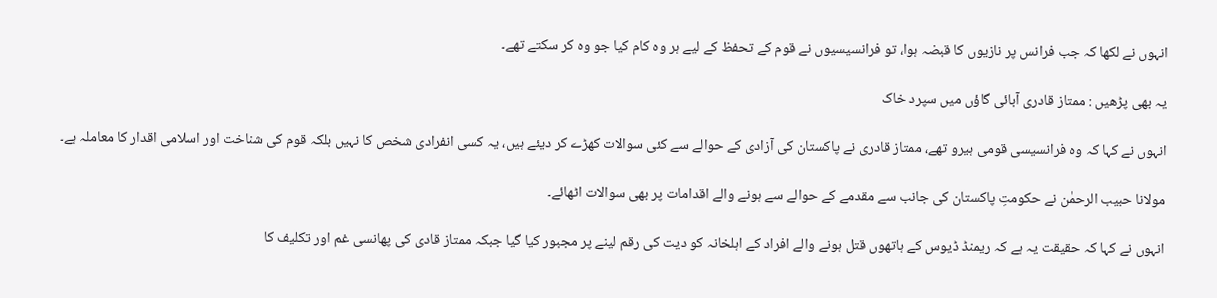انہوں نے لکھا کہ جب فرانس پر نازیوں کا قبضہ ہوا، تو فرانسیسیوں نے قوم کے تحفظ کے لیے ہر وہ کام کیا جو وہ کر سکتے تھے۔

یہ بھی پڑھیں : ممتاز قادری آبائی گاؤں میں سپرد خاک

انہوں نے کہا کہ وہ فرانسیسی قومی ہیرو تھے، ممتاز قادری نے پاکستان کی آزادی کے حوالے سے کئی سوالات کھڑے کر دیئے ہیں، یہ کسی انفرادی شخص کا نہیں بلکہ قوم کی شناخت اور اسلامی اقدار کا معاملہ ہے۔

مولانا حبیب الرحمٰن نے حکومتِ پاکستان کی جانب سے مقدمے کے حوالے سے ہونے والے اقدامات پر بھی سوالات اٹھائے۔

انہوں نے کہا کہ حقیقت یہ ہے کہ ریمنڈ ڈیوس کے ہاتھوں قتل ہونے والے افراد کے اہلخانہ کو دیت کی رقم لینے پر مجبور کیا گیا جبکہ ممتاز قادی کی پھانسی غم اور تکلیف کا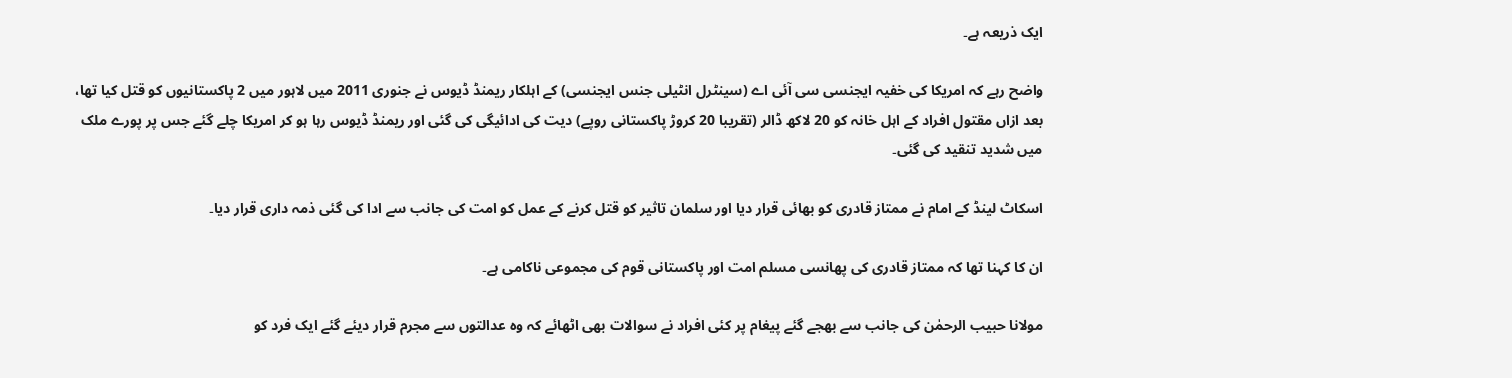ایک ذریعہ ہے۔

واضح رہے کہ امریکا کی خفیہ ایجنسی سی آئی اے (سینٹرل انٹیلی جنس ایجنسی) کے اہلکار ریمنڈ ڈیوس نے جنوری 2011 میں لاہور میں 2 پاکستانیوں کو قتل کیا تھا، بعد ازاں مقتول افراد کے اہل خانہ کو 20 لاکھ ڈالر (تقریبا 20 کروڑ پاکستانی روپے) دیت کی ادائیگی کی گئی اور ریمنڈ ڈیوس رہا ہو کر امریکا چلے گئے جس پر پورے ملک میں شدید تنقید کی گئی۔

اسکاٹ لینڈ کے امام نے ممتاز قادری کو بھائی قرار دیا اور سلمان تاثیر کو قتل کرنے کے عمل کو امت کی جانب سے ادا کی گئی ذمہ داری قرار دیا۔

ان کا کہنا تھا کہ ممتاز قادری کی پھانسی مسلم امت اور پاکستانی قوم کی مجموعی ناکامی ہے۔

مولانا حبیب الرحمٰن کی جانب سے بھجے گئے پیغام پر کئی افراد نے سوالات بھی اٹھائے کہ وہ عدالتوں سے مجرم قرار دیئے گئے ایک فرد کو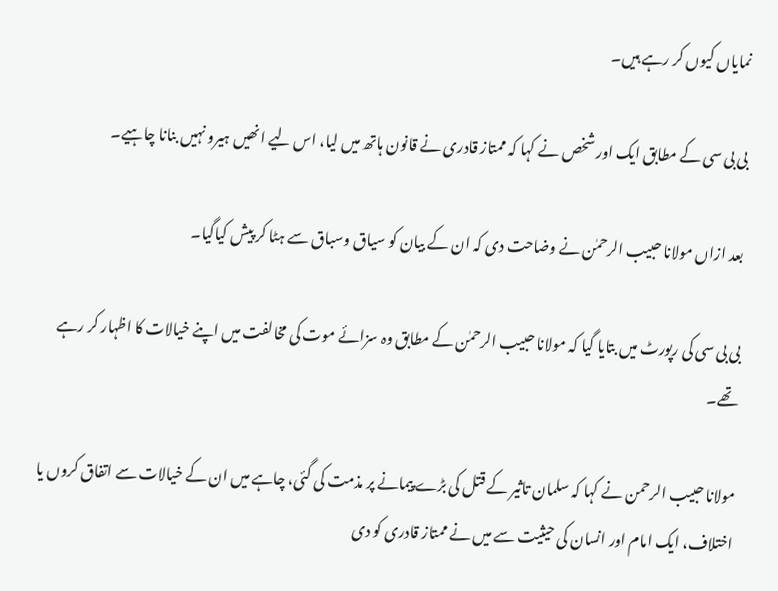نمایاں کیوں کر رہے ہیں۔

بی بی سی کے مطابق ایک اور شخص نے کہا کہ ممتاز قادری نے قانون ہاتھ میں لیا، اس لیے انھیں ہیرو نہیں بنانا چاہیے۔

بعد ازاں مولانا حبیب الرحمٰن نے وضاحت دی کہ ان کے بیان کو سیاق وسباق سے ہٹا کر پیش کیاگیا۔

بی بی سی کی رپورٹ میں بتایا گیا کہ مولانا حبیب الرحمٰن کے مطابق وہ سزائے موت کی مخالفت میں اپنے خیالات کا اظہار کر رہے تھے۔

مولانا حبیب الرحمن نے کہا کہ سلمان تاثیر کے قتل کی بڑے پیمانے پر مذمت کی گئی، چاہے میں ان کے خیالات سے اتفاق کروں یا اختلاف، ایک امام اور انسان کی حیثیت سے میں نے ممتاز قادری کو دی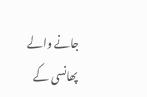جانے والے پھانسی کے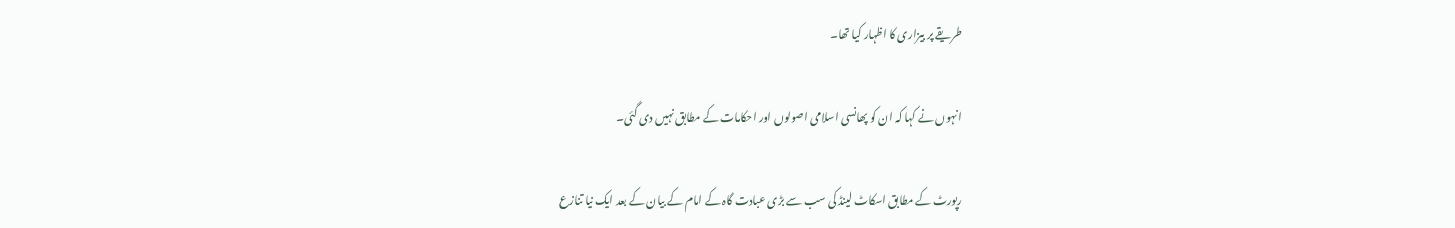طریقے پر بیزاری کا اظہار کیا تھا۔

انہوں نے کہا کہ ان کو پھانسی اسلامی اصولوں اور احکامات کے مطابق نہیں دی گئی۔

رپورٹ کے مطابق اسکاٹ لینڈ کی سب سے بڑی عبادت گاہ کے امام کے بیان کے بعد ایک نیا تنازع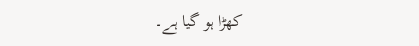کھڑا ہو گیا ہے۔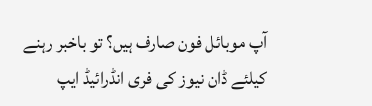آپ موبائل فون صارف ہیں؟ تو باخبر رہنے کیلئے ڈان نیوز کی فری انڈرائیڈ ایپ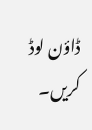ڈاؤن لوڈ کریں۔